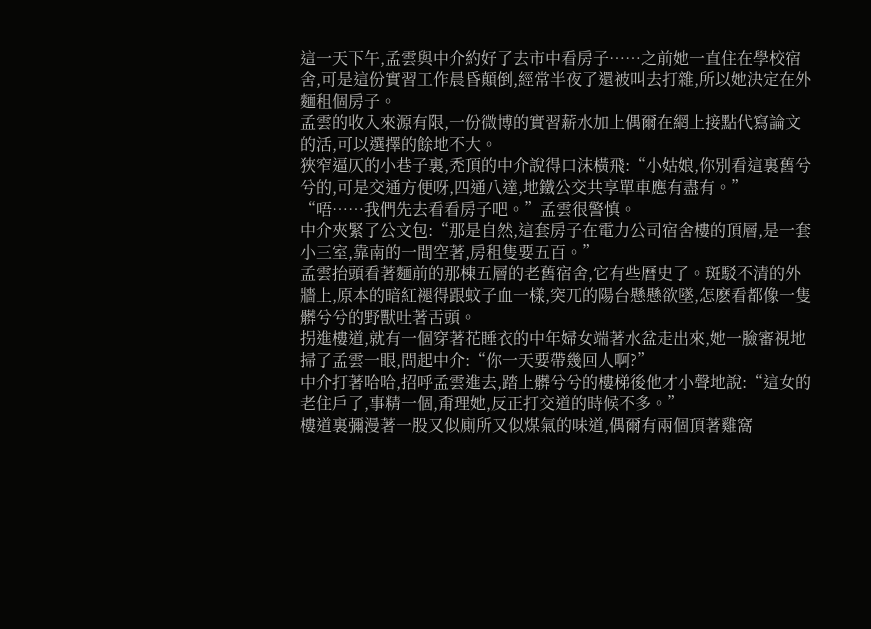這一天下午,孟雲與中介約好了去市中看房子……之前她一直住在學校宿舍,可是這份實習工作晨昏顛倒,經常半夜了還被叫去打雜,所以她決定在外麵租個房子。
孟雲的收入來源有限,一份微博的實習薪水加上偶爾在網上接點代寫論文的活,可以選擇的餘地不大。
狹窄逼仄的小巷子裏,禿頂的中介說得口沫橫飛:“小姑娘,你別看這裏舊兮兮的,可是交通方便呀,四通八達,地鐵公交共享單車應有盡有。”
“唔……我們先去看看房子吧。”孟雲很警慎。
中介夾緊了公文包:“那是自然,這套房子在電力公司宿舍樓的頂層,是一套小三室,靠南的一間空著,房租隻要五百。”
孟雲抬頭看著麵前的那棟五層的老舊宿舍,它有些曆史了。斑駁不清的外牆上,原本的暗紅褪得跟蚊子血一樣,突兀的陽台懸懸欲墜,怎麽看都像一隻髒兮兮的野獸吐著舌頭。
拐進樓道,就有一個穿著花睡衣的中年婦女端著水盆走出來,她一臉審視地掃了孟雲一眼,問起中介:“你一天要帶幾回人啊?”
中介打著哈哈,招呼孟雲進去,踏上髒兮兮的樓梯後他才小聲地說:“這女的老住戶了,事精一個,甭理她,反正打交道的時候不多。”
樓道裏彌漫著一股又似廁所又似煤氣的味道,偶爾有兩個頂著雞窩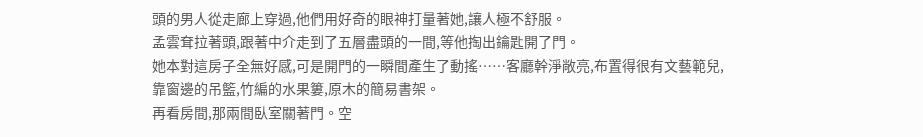頭的男人從走廊上穿過,他們用好奇的眼神打量著她,讓人極不舒服。
孟雲耷拉著頭,跟著中介走到了五層盡頭的一間,等他掏出鑰匙開了門。
她本對這房子全無好感,可是開門的一瞬間產生了動搖……客廳幹淨敞亮,布置得很有文藝範兒,靠窗邊的吊籃,竹編的水果簍,原木的簡易書架。
再看房間,那兩間臥室關著門。空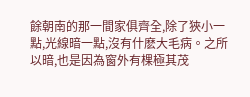餘朝南的那一間家俱齊全,除了狹小一點,光線暗一點,沒有什麽大毛病。之所以暗,也是因為窗外有棵極其茂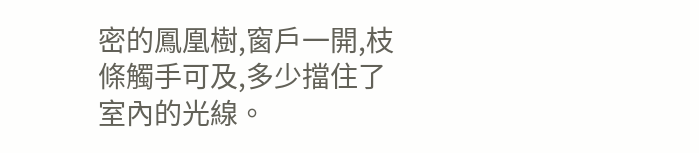密的鳳凰樹,窗戶一開,枝條觸手可及,多少擋住了室內的光線。